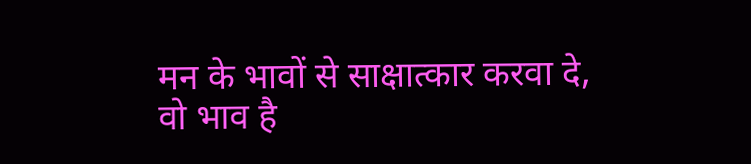मन के भावों से साक्षात्कार करवा दे,
वो भाव है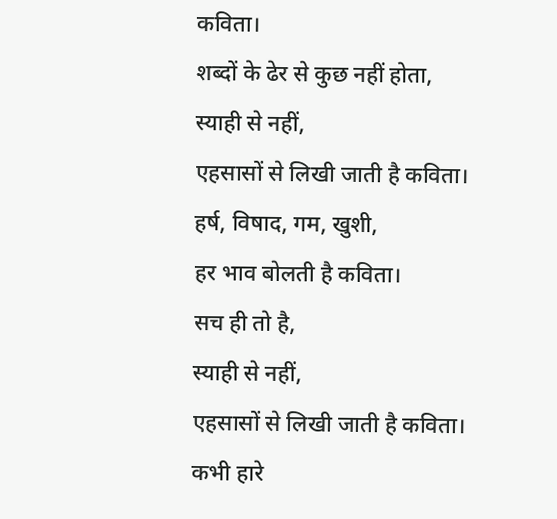कविता।
शब्दों के ढेर से कुछ नहीं होता,
स्याही से नहीं,
एहसासों से लिखी जाती है कविता।
हर्ष, विषाद, गम, खुशी,
हर भाव बोलती है कविता।
सच ही तो है,
स्याही से नहीं,
एहसासों से लिखी जाती है कविता।
कभी हारे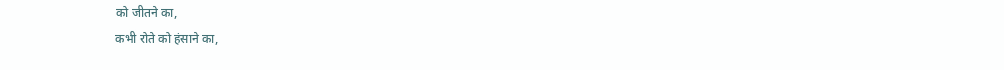को जीतने का,
कभी रोते को हंसाने का,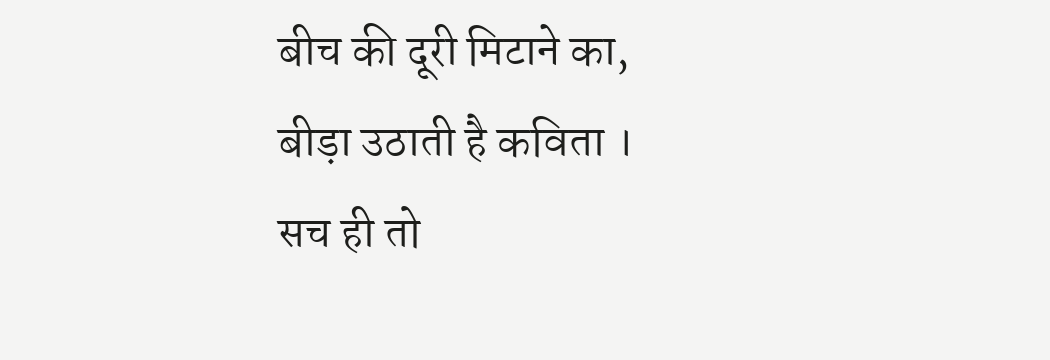बीच की दूरी मिटाने का,
बीड़ा उठाती है कविता ।
सच ही तो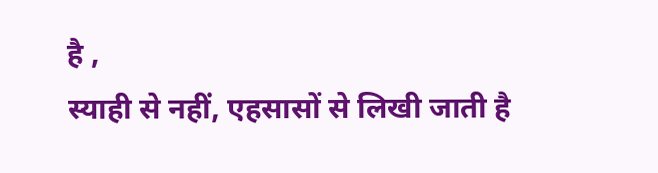है ,
स्याही से नहीं, एहसासों से लिखी जाती है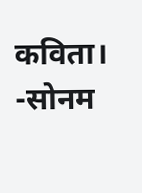कविता।
-सोनम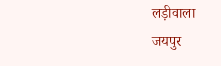लड़ीवाला
जयपुर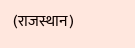(राजस्थान)